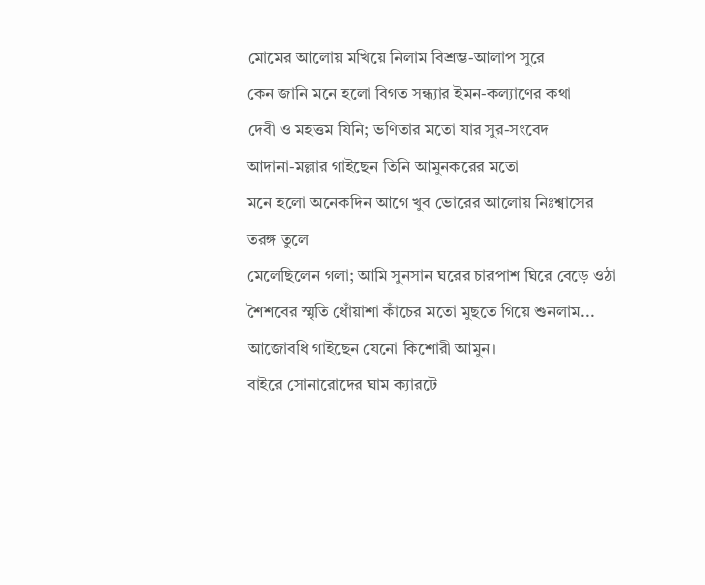মোমের আলোয় মখিয়ে নিলাম বিশ্রম্ভ-আলাপ সুরে
কেন জানি মনে হলো বিগত সন্ধ্যার ইমন-কল্যাণের কথা
দেবী ও মহত্তম যিনি; ভণিতার মতো যার সুর-সংবেদ
আদানা-মল্লার গাইছেন তিনি আমুনকরের মতো
মনে হলো অনেকদিন আগে খুব ভোরের আলোয় নিঃশ্বাসের তরঙ্গ তুলে
মেলেছিলেন গলা; আমি সুনসান ঘরের চারপাশ ঘিরে বেড়ে ওঠা শৈশবের স্মৃতি ধোঁয়াশা কাঁচের মতো মুছতে গিয়ে শুনলাম...
আজোবধি গাইছেন যেনো কিশোরী আমুন।
বাইরে সোনারোদের ঘাম ক্যারটে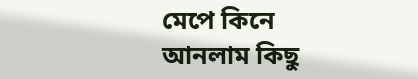মেপে কিনে আনলাম কিছু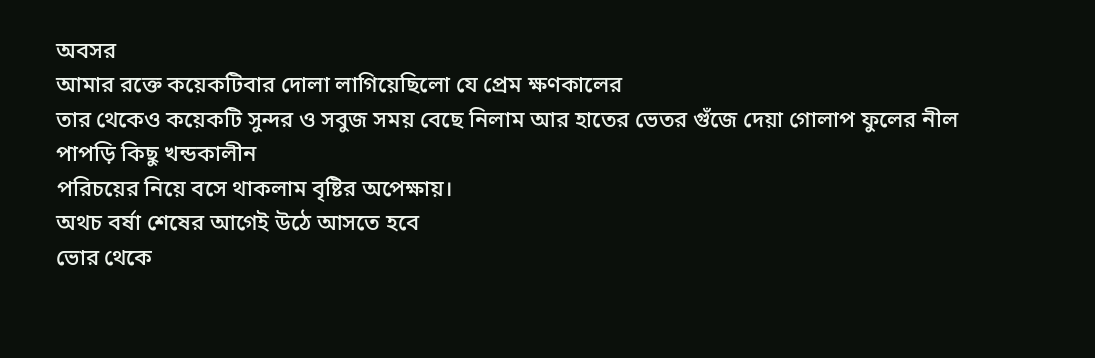অবসর
আমার রক্তে কয়েকটিবার দোলা লাগিয়েছিলো যে প্রেম ক্ষণকালের
তার থেকেও কয়েকটি সুন্দর ও সবুজ সময় বেছে নিলাম আর হাতের ভেতর গুঁজে দেয়া গোলাপ ফুলের নীল পাপড়ি কিছু খন্ডকালীন
পরিচয়ের নিয়ে বসে থাকলাম বৃষ্টির অপেক্ষায়।
অথচ বর্ষা শেষের আগেই উঠে আসতে হবে
ভোর থেকে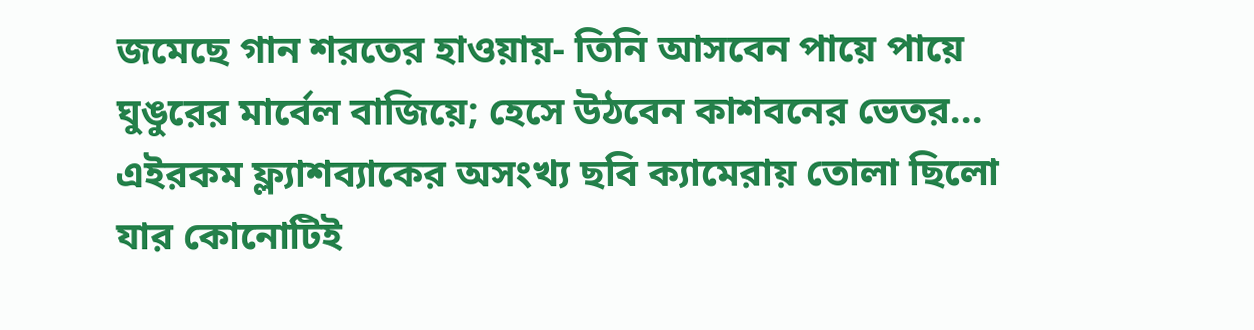জমেছে গান শরতের হাওয়ায়- তিনি আসবেন পায়ে পায়ে
ঘুঙুরের মার্বেল বাজিয়ে; হেসে উঠবেন কাশবনের ভেতর...
এইরকম ফ্ল্যাশব্যাকের অসংখ্য ছবি ক্যামেরায় তোলা ছিলো
যার কোনোটিই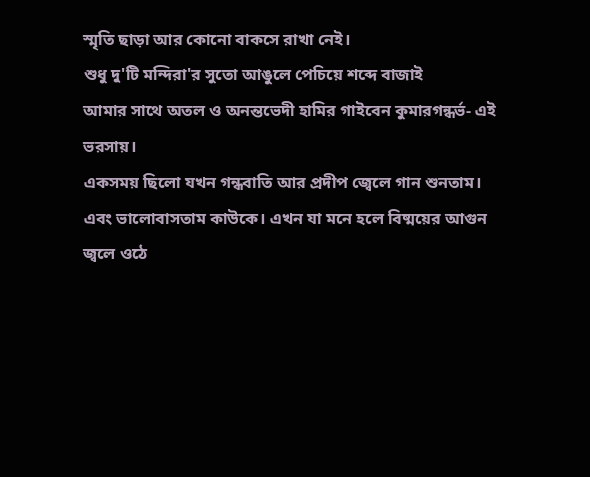স্মৃতি ছাড়া আর কোনো বাকসে রাখা নেই।
শুধু দু'টি মন্দিরা'র সুতো আঙুলে পেচিয়ে শব্দে বাজাই
আমার সাথে অতল ও অনন্তভেদী হামির গাইবেন কুমারগন্ধর্ভ- এই ভরসায়।
একসময় ছিলো যখন গন্ধবাতি আর প্রদীপ জ্বেলে গান শুনতাম। এবং ভালোবাসতাম কাউকে। এখন যা মনে হলে বিষ্ময়ের আগুন জ্বলে ওঠে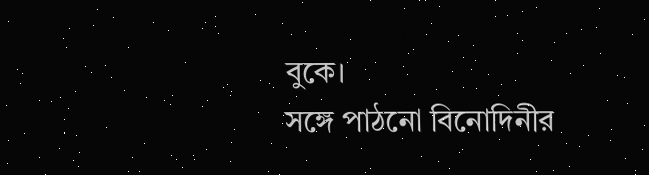বুকে।
সঙ্গে পাঠনো বিনোদিনীর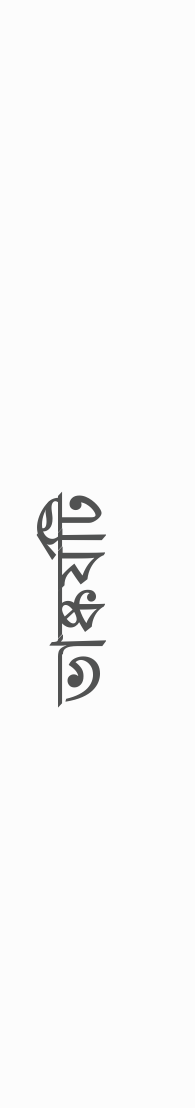ভাষ্কর্যটি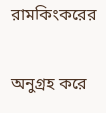রামকিংকরের

অনুগ্রহ করে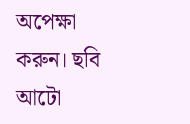অপেক্ষা করুন। ছবি আটো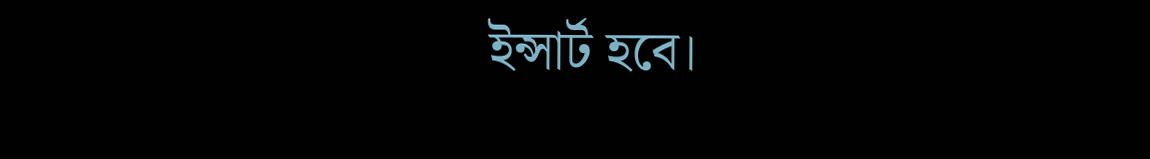ইন্সার্ট হবে।